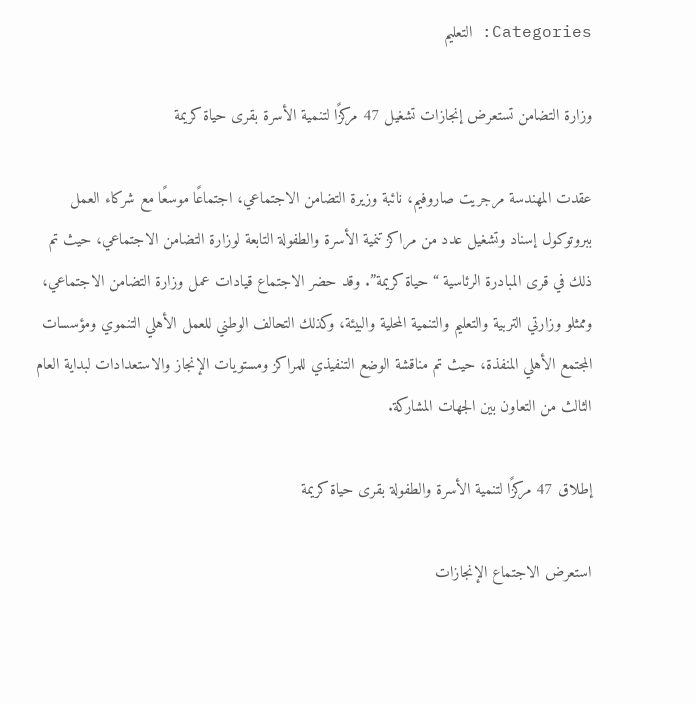Categories: التعليم

وزارة التضامن تستعرض إنجازات تشغيل 47 مركزًا لتنمية الأسرة بقرى حياة كريمة

عقدت المهندسة مرجريت صاروفيم، نائبة وزيرة التضامن الاجتماعي، اجتماعًا موسعًا مع شركاء العمل ببروتوكول إسناد وتشغيل عدد من مراكز تنمية الأسرة والطفولة التابعة لوزارة التضامن الاجتماعي، حيث تم ذلك في قرى المبادرة الرئاسية “حياة كريمة”. وقد حضر الاجتماع قيادات عمل وزارة التضامن الاجتماعي، وممثلو وزارتي التربية والتعليم والتنمية المحلية والبيئة، وكذلك التحالف الوطني للعمل الأهلي التنموي ومؤسسات المجتمع الأهلي المنفذة، حيث تم مناقشة الوضع التنفيذي للمراكز ومستويات الإنجاز والاستعدادات لبداية العام الثالث من التعاون بين الجهات المشاركة.

إطلاق 47 مركزًا لتنمية الأسرة والطفولة بقرى حياة كريمة

استعرض الاجتماع الإنجازات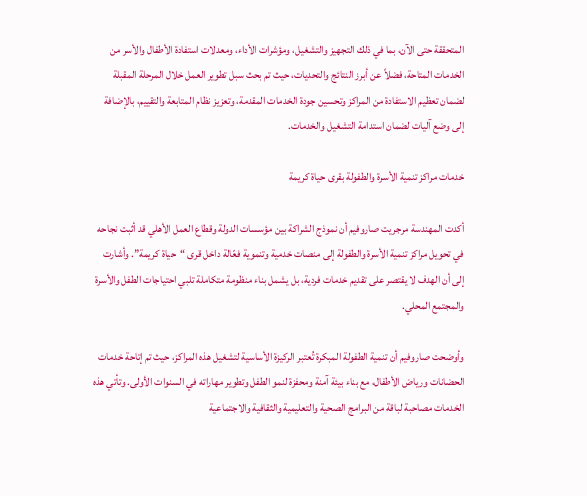المتحققة حتى الآن، بما في ذلك التجهيز والتشغيل، ومؤشرات الأداء، ومعدلات استفادة الأطفال والأسر من الخدمات المتاحة، فضلاً عن أبرز النتائج والتحديات، حيث تم بحث سبل تطوير العمل خلال المرحلة المقبلة لضمان تعظيم الاستفادة من المراكز وتحسين جودة الخدمات المقدمة، وتعزيز نظام المتابعة والتقييم، بالإضافة إلى وضع آليات لضمان استدامة التشغيل والخدمات.

خدمات مراكز تنمية الأسرة والطفولة بقرى حياة كريمة

أكدت المهندسة مرجريت صاروفيم أن نموذج الشراكة بين مؤسسات الدولة وقطاع العمل الأهلي قد أثبت نجاحه في تحويل مراكز تنمية الأسرة والطفولة إلى منصات خدمية وتنموية فعّالة داخل قرى “حياة كريمة”. وأشارت إلى أن الهدف لا يقتصر على تقديم خدمات فردية، بل يشمل بناء منظومة متكاملة تلبي احتياجات الطفل والأسرة والمجتمع المحلي.

وأوضحت صاروفيم أن تنمية الطفولة المبكرة تُعتبر الركيزة الأساسية لتشغيل هذه المراكز، حيث تم إتاحة خدمات الحضانات ورياض الأطفال، مع بناء بيئة آمنة ومحفزة لنمو الطفل وتطوير مهاراته في السنوات الأولى. وتأتي هذه الخدمات مصاحبة لباقة من البرامج الصحية والتعليمية والثقافية والاجتماعية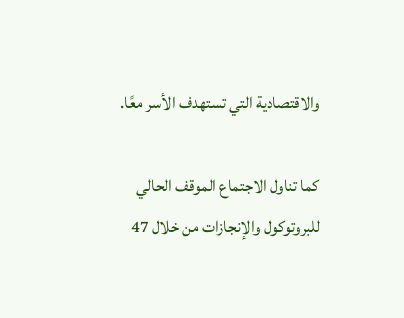والاقتصادية التي تستهدف الأسر معًا.

كما تناول الاجتماع الموقف الحالي للبروتوكول والإنجازات من خلال 47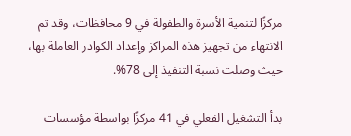مركزًا لتنمية الأسرة والطفولة في 9 محافظات، وقد تم الانتهاء من تجهيز هذه المراكز وإعداد الكوادر العاملة بها، حيث وصلت نسبة التنفيذ إلى 78%.

بدأ التشغيل الفعلي في 41 مركزًا بواسطة مؤسسات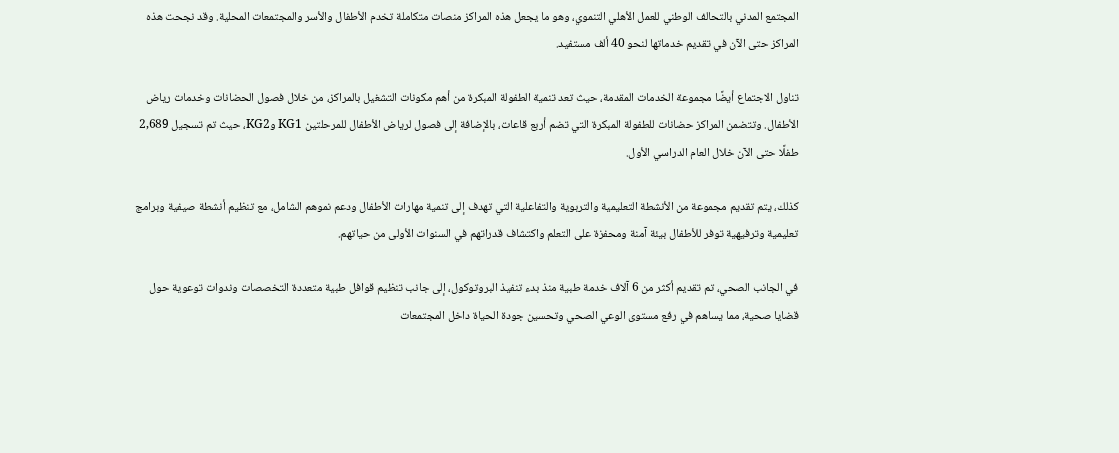المجتمع المدني بالتحالف الوطني للعمل الأهلي التنموي، وهو ما يجعل هذه المراكز منصات متكاملة تخدم الأطفال والأسر والمجتمعات المحلية. وقد نجحت هذه المراكز حتى الآن في تقديم خدماتها لنحو 40 ألف مستفيد.

تناول الاجتماع أيضًا مجموعة الخدمات المقدمة، حيث تعد تنمية الطفولة المبكرة من أهم مكونات التشغيل بالمراكز، من خلال فصول الحضانات وخدمات رياض الأطفال. وتتضمن المراكز حضانات للطفولة المبكرة التي تضم أربع قاعات، بالإضافة إلى فصول لرياض الأطفال للمرحلتين KG1 وKG2، حيث تم تسجيل 2,689 طفلًا حتى الآن خلال العام الدراسي الأول.

كذلك، يتم تقديم مجموعة من الأنشطة التعليمية والتربوية والتفاعلية التي تهدف إلى تنمية مهارات الأطفال ودعم نموهم الشامل، مع تنظيم أنشطة صيفية وبرامج تعليمية وترفيهية توفر للأطفال بيئة آمنة ومحفزة على التعلم واكتشاف قدراتهم في السنوات الأولى من حياتهم.

في الجانب الصحي، تم تقديم أكثر من 6 آلاف خدمة طبية منذ بدء تنفيذ البروتوكول، إلى جانب تنظيم قوافل طبية متعددة التخصصات وندوات توعوية حول قضايا صحية، مما يساهم في رفع مستوى الوعي الصحي وتحسين جودة الحياة داخل المجتمعات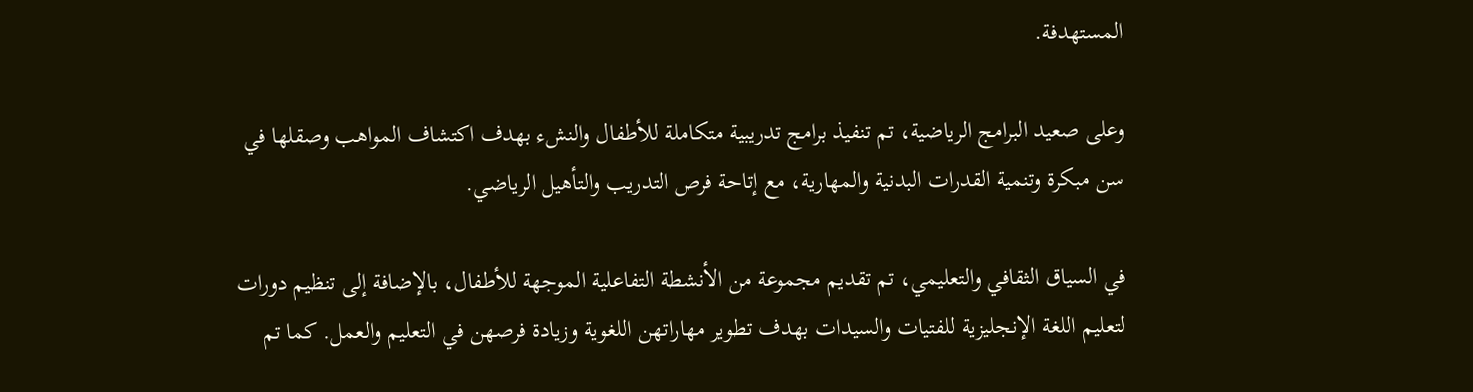المستهدفة.

وعلى صعيد البرامج الرياضية، تم تنفيذ برامج تدريبية متكاملة للأطفال والنشء بهدف اكتشاف المواهب وصقلها في سن مبكرة وتنمية القدرات البدنية والمهارية، مع إتاحة فرص التدريب والتأهيل الرياضي.

في السياق الثقافي والتعليمي، تم تقديم مجموعة من الأنشطة التفاعلية الموجهة للأطفال، بالإضافة إلى تنظيم دورات لتعليم اللغة الإنجليزية للفتيات والسيدات بهدف تطوير مهاراتهن اللغوية وزيادة فرصهن في التعليم والعمل. كما تم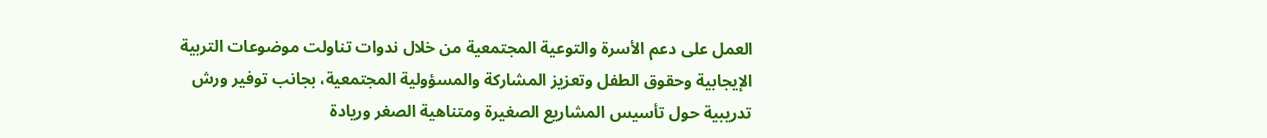العمل على دعم الأسرة والتوعية المجتمعية من خلال ندوات تناولت موضوعات التربية الإيجابية وحقوق الطفل وتعزيز المشاركة والمسؤولية المجتمعية، بجانب توفير ورش تدريبية حول تأسيس المشاريع الصغيرة ومتناهية الصغر وريادة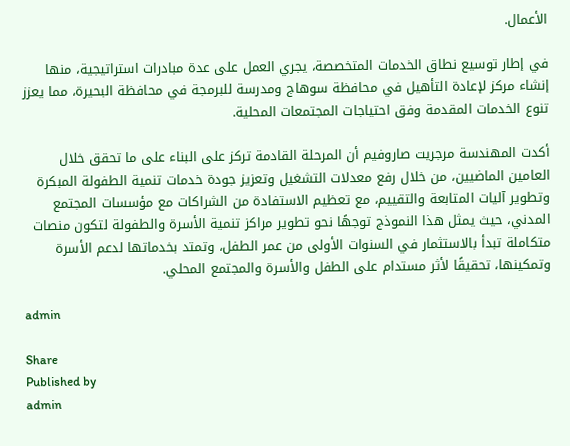الأعمال.

في إطار توسيع نطاق الخدمات المتخصصة، يجري العمل على عدة مبادرات استراتيجية، منها إنشاء مركز لإعادة التأهيل في محافظة سوهاج ومدرسة للبرمجة في محافظة البحيرة، مما يعزز تنوع الخدمات المقدمة وفق احتياجات المجتمعات المحلية.

أكدت المهندسة مرجريت صاروفيم أن المرحلة القادمة تركز على البناء على ما تحقق خلال العامين الماضيين، من خلال رفع معدلات التشغيل وتعزيز جودة خدمات تنمية الطفولة المبكرة وتطوير آليات المتابعة والتقييم، مع تعظيم الاستفادة من الشراكات مع مؤسسات المجتمع المدني، حيث يمثل هذا النموذج توجهًا نحو تطوير مراكز تنمية الأسرة والطفولة لتكون منصات متكاملة تبدأ بالاستثمار في السنوات الأولى من عمر الطفل، وتمتد بخدماتها لدعم الأسرة وتمكينها، تحقيقًا لأثر مستدام على الطفل والأسرة والمجتمع المحلي.

admin

Share
Published by
admin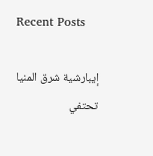Recent Posts

إيبارشية شرق المنيا تحتفي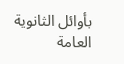بأوائل الثانوية العامة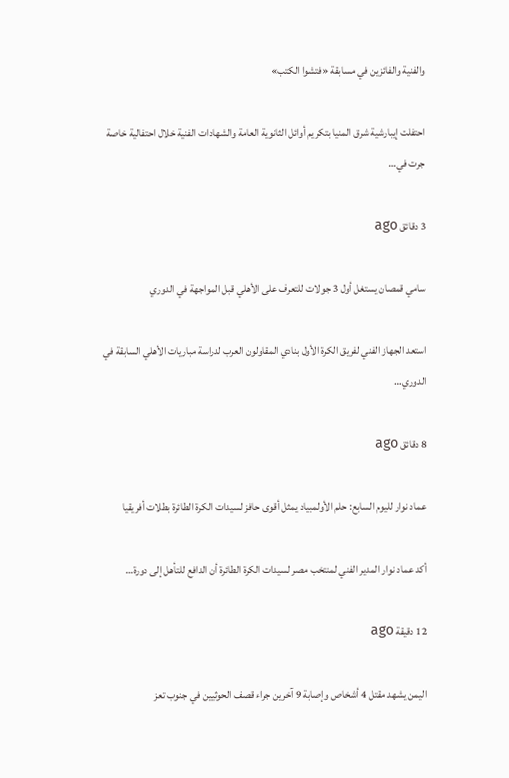والفنية والفائزين في مسابقة «فتشوا الكتب»

احتفلت إيبارشية شرق المنيا بتكريم أوائل الثانوية العامة والشهادات الفنية خلال احتفالية خاصة جرت في…

3 دقائق ago

سامي قمصان يستغل أول 3 جولات للتعرف على الأهلي قبل المواجهة في الدوري

استعد الجهاز الفني لفريق الكرة الأول بنادي المقاولون العرب لدراسة مباريات الأهلي السابقة في الدوري…

8 دقائق ago

عماد نوار لليوم السابع: حلم الأولمبياد يمثل أقوى حافز لسيدات الكرة الطائرة بطلات أفريقيا

أكد عماد نوار المدير الفني لمنتخب مصر لسيدات الكرة الطائرة أن الدافع للتأهل إلى دورة…

12 دقيقة ago

اليمن يشهد مقتل 4 أشخاص وإصابة 9 آخرين جراء قصف الحوثيين في جنوب تعز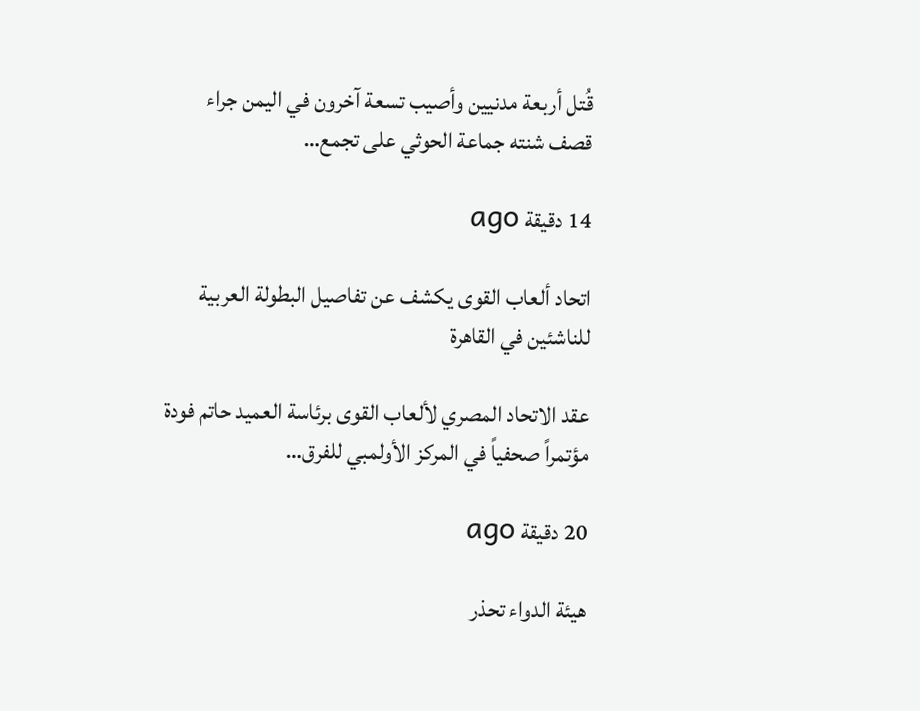قُتل أربعة مدنيين وأصيب تسعة آخرون في اليمن جراء قصف شنته جماعة الحوثي على تجمع…

14 دقيقة ago

اتحاد ألعاب القوى يكشف عن تفاصيل البطولة العربية للناشئين في القاهرة

عقد الاتحاد المصري لألعاب القوى برئاسة العميد حاتم فودة مؤتمراً صحفياً في المركز الأولمبي للفرق…

20 دقيقة ago

هيئة الدواء تحذر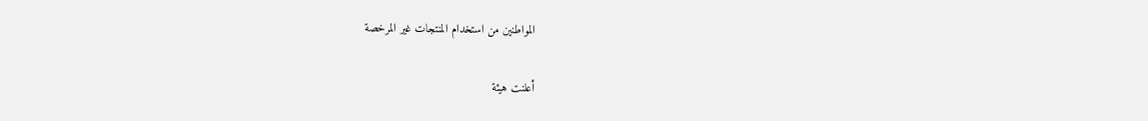المواطنين من استخدام المنتجات غير المرخصة

أعلنت هيئة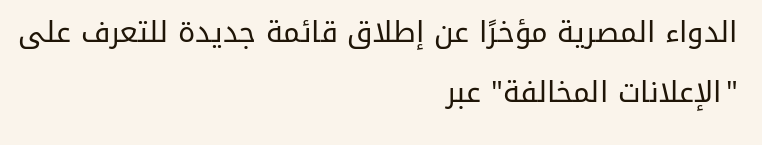الدواء المصرية مؤخرًا عن إطلاق قائمة جديدة للتعرف على "الإعلانات المخالفة" عبر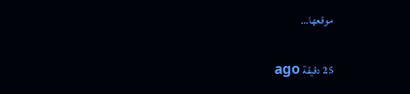موقعها…

25 دقيقة ago